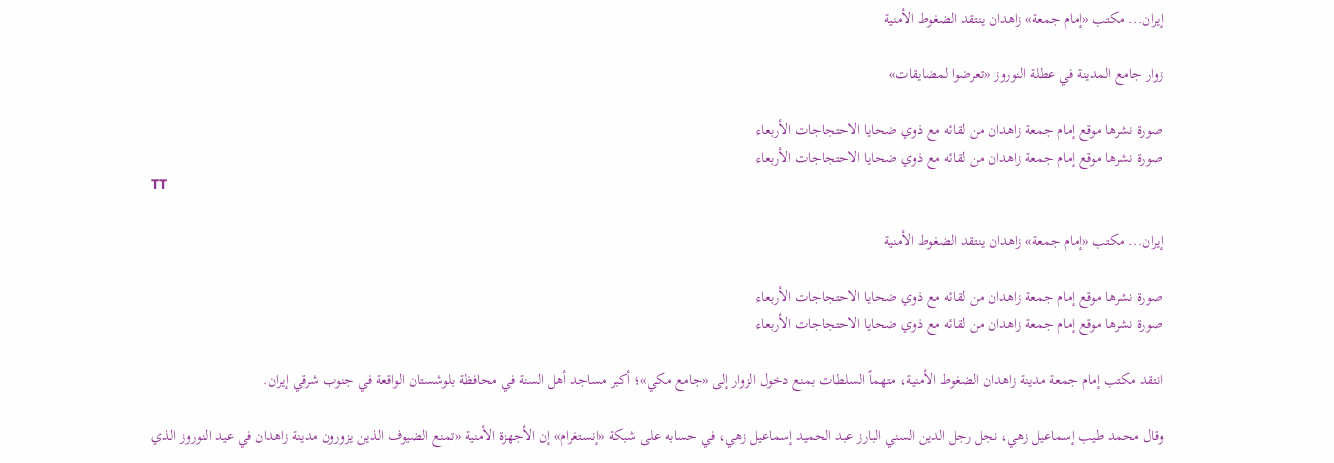إيران... مكتب «إمام جمعة» زاهدان ينتقد الضغوط الأمنية

زوار جامع المدينة في عطلة النوروز «تعرضوا لمضايقات»

صورة نشرها موقع إمام جمعة زاهدان من لقائه مع ذوي ضحايا الاحتجاجات الأربعاء
صورة نشرها موقع إمام جمعة زاهدان من لقائه مع ذوي ضحايا الاحتجاجات الأربعاء
TT

إيران... مكتب «إمام جمعة» زاهدان ينتقد الضغوط الأمنية

صورة نشرها موقع إمام جمعة زاهدان من لقائه مع ذوي ضحايا الاحتجاجات الأربعاء
صورة نشرها موقع إمام جمعة زاهدان من لقائه مع ذوي ضحايا الاحتجاجات الأربعاء

انتقد مكتب إمام جمعة مدينة زاهدان الضغوط الأمنية، متهماً السلطات بمنع دخول الزوار إلى «جامع مكي»؛ أكبر مساجد أهل السنة في محافظة بلوشستان الواقعة في جنوب شرقي إيران.

وقال محمد طيب إسماعيل زهي، نجل رجل الدين السني البارز عبد الحميد إسماعيل زهي، في حسابه على شبكة «إنستغرام» إن الأجهزة الأمنية «تمنع الضيوف الذين يزورون مدينة زاهدان في عيد النوروز الذي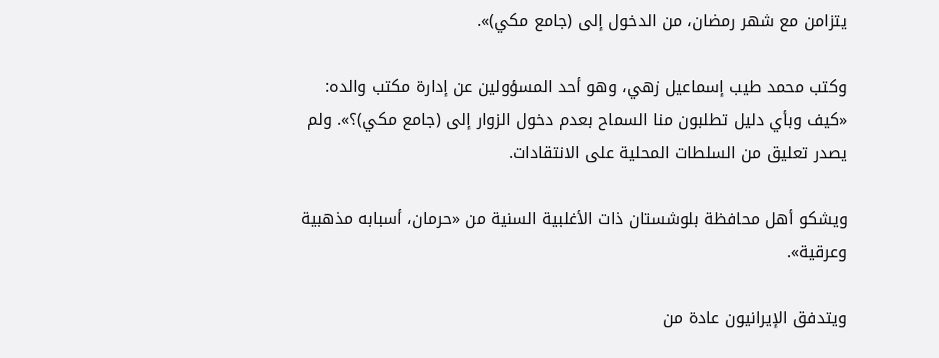يتزامن مع شهر رمضان، من الدخول إلى (جامع مكي)».

وكتب محمد طيب إسماعيل زهي، وهو أحد المسؤولين عن إدارة مكتب والده: «كيف وبأي دليل تطلبون منا السماح بعدم دخول الزوار إلى (جامع مكي)؟». ولم يصدر تعليق من السلطات المحلية على الانتقادات.

ويشكو أهل محافظة بلوشستان ذات الأغلبية السنية من «حرمان، أسبابه مذهبية وعرقية».

ويتدفق الإيرانيون عادة من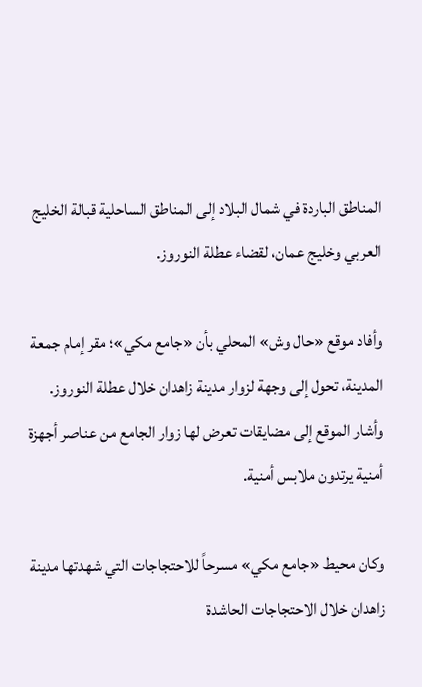المناطق الباردة في شمال البلاد إلى المناطق الساحلية قبالة الخليج العربي وخليج عمان، لقضاء عطلة النوروز.

وأفاد موقع «حال وش» المحلي بأن «جامع مكي»؛ مقر إمام جمعة المدينة، تحول إلى وجهة لزوار مدينة زاهدان خلال عطلة النوروز. وأشار الموقع إلى مضايقات تعرض لها زوار الجامع من عناصر أجهزة أمنية يرتدون ملابس أمنية.

وكان محيط «جامع مكي» مسرحاً للاحتجاجات التي شهدتها مدينة زاهدان خلال الاحتجاجات الحاشدة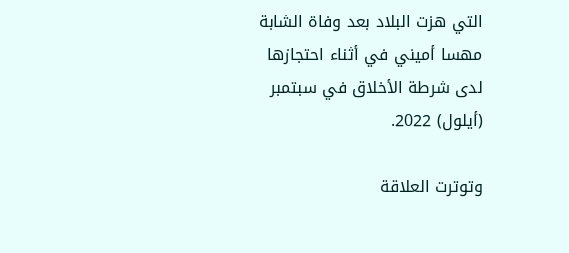التي هزت البلاد بعد وفاة الشابة مهسا أميني في أثناء احتجازها لدى شرطة الأخلاق في سبتمبر (أيلول) 2022.

وتوترت العلاقة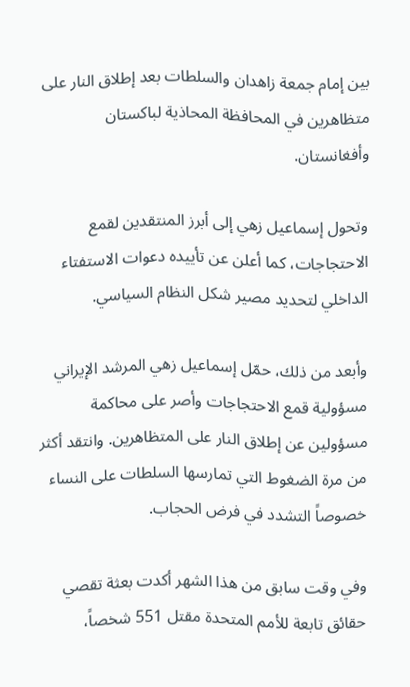بين إمام جمعة زاهدان والسلطات بعد إطلاق النار على متظاهرين في المحافظة المحاذية لباكستان وأفغانستان.

وتحول إسماعيل زهي إلى أبرز المنتقدين لقمع الاحتجاجات، كما أعلن عن تأييده دعوات الاستفتاء الداخلي لتحديد مصير شكل النظام السياسي.

وأبعد من ذلك، حمّل إسماعيل زهي المرشد الإيراني مسؤولية قمع الاحتجاجات وأصر على محاكمة مسؤولين عن إطلاق النار على المتظاهرين. وانتقد أكثر من مرة الضغوط التي تمارسها السلطات على النساء خصوصاً التشدد في فرض الحجاب.

وفي وقت سابق من هذا الشهر أكدت بعثة تقصي حقائق تابعة للأمم المتحدة مقتل 551 شخصاً،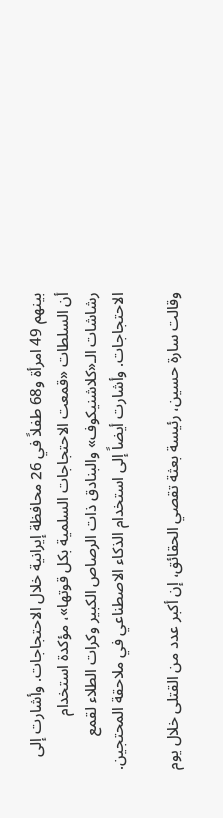بينهم 49 امرأة و68 طفلاً في 26 محافظة إيرانية خلال الاحتجاجات. وأشارت إلى أن السلطات «قمعت الاحتجاجات السلمية بكل قوتها»، مؤكدة استخدام رشاشات الـ«كلاشنيكوف» والبنادق ذات الرصاص الكبير وكرات الطلاء لقمع الاحتجاجات. وأشارت أيضاً إلى استخدام الذكاء الاصطناعي في ملاحقة المحتجين.

وقالت سارة حسين، رئيسة بعثة تقصي الحقائق، إن أكبر عدد من القتلى خلال يوم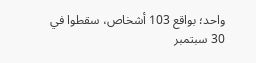واحد؛ بواقع 103 أشخاص، سقطوا في 30 سبتمبر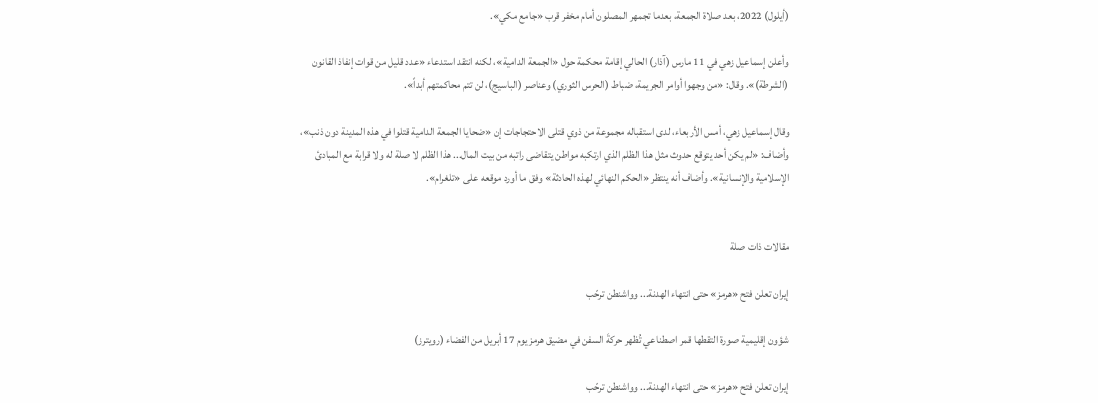(أيلول) 2022، بعد صلاة الجمعة، بعدما تجمهر المصلون أمام مخفر قرب «جامع مكي».

وأعلن إسماعيل زهي في 11 مارس (آذار) الحالي إقامة محكمة حول «الجمعة الدامية»، لكنه انتقد استدعاء «عدد قليل من قوات إنفاذ القانون (الشرطة)». وقال: «من وجهوا أوامر الجريمة، ضباط (الحرس الثوري) وعناصر (الباسيج)، لن تتم محاكمتهم أبداً».

وقال إسماعيل زهي، أمس الأربعاء، لدى استقباله مجموعة من ذوي قتلى الاحتجاجات إن «ضحايا الجمعة الدامية قتلوا في هذه المدينة دون ذنب»، وأضاف: «لم يكن أحد يتوقع حدوث مثل هذا الظلم الذي ارتكبه مواطن يتقاضى راتبه من بيت المال... هذا الظلم لا صلة له ولا قرابة مع المبادئ الإسلامية والإنسانية». وأضاف أنه ينتظر «الحكم النهائي لهذه الحادثة» وفق ما أورد موقعه على «تلغرام».


مقالات ذات صلة

إيران تعلن فتح «هرمز» حتى انتهاء الهدنة... وواشنطن ترحّب

شؤون إقليمية صورة التقطها قمر اصطناعي تُظهر حركةَ السفن في مضيق هرمز يوم 17 أبريل من الفضاء (رويترز)

إيران تعلن فتح «هرمز» حتى انتهاء الهدنة... وواشنطن ترحّب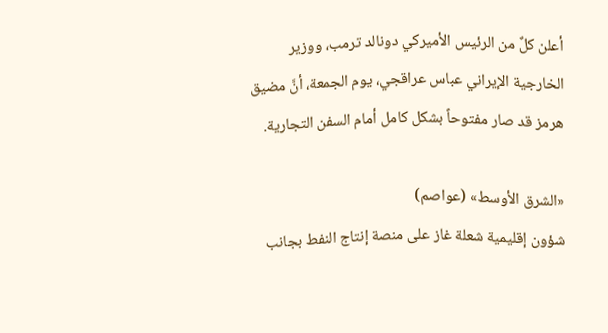أعلن كلٌ من الرئيس الأميركي دونالد ترمب، ووزير الخارجية الإيراني عباس عراقجي، يوم الجمعة، أنَّ مضيق هرمز قد صار مفتوحاً بشكل كامل أمام السفن التجارية.

«الشرق الأوسط» (عواصم)
شؤون إقليمية شعلة غاز على منصة إنتاج النفط بجانب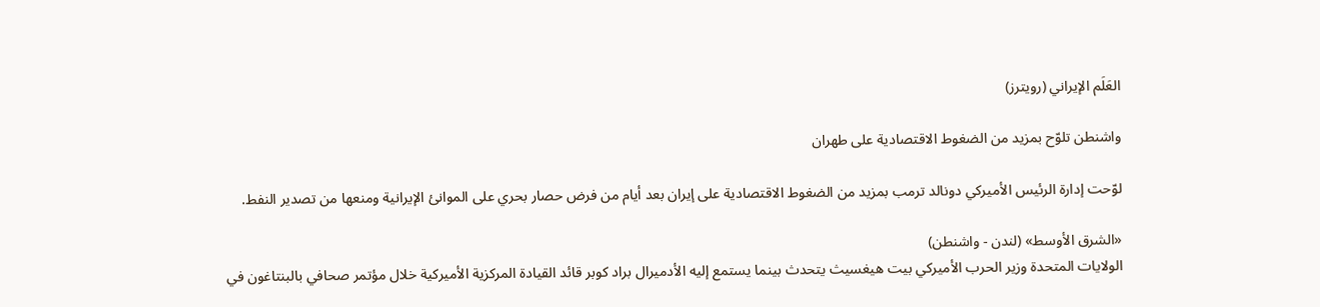العَلَم الإيراني (رويترز)

واشنطن تلوّح بمزيد من الضغوط الاقتصادية على طهران

لوّحت إدارة الرئيس الأميركي دونالد ترمب بمزيد من الضغوط الاقتصادية على إيران بعد أيام من فرض حصار بحري على الموانئ الإيرانية ومنعها من تصدير النفط.

«الشرق الأوسط» (لندن - واشنطن)
الولايات المتحدة وزير الحرب الأميركي بيت هيغسيث يتحدث بينما يستمع إليه الأدميرال براد كوبر قائد القيادة المركزية الأميركية خلال مؤتمر صحافي بالبنتاغون في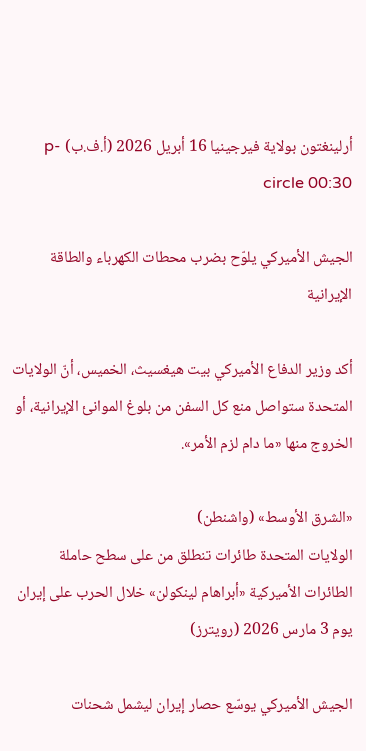أرلينغتون بولاية فيرجينيا 16 أبريل 2026 (أ.ف.ب) p-circle 00:30

الجيش الأميركي يلوّح بضرب محطات الكهرباء والطاقة الإيرانية

أكد وزير الدفاع الأميركي بيت هيغسيث، الخميس، أنّ الولايات المتحدة ستواصل منع كل السفن من بلوغ الموانئ الإيرانية، أو الخروج منها «ما دام لزم الأمر».

«الشرق الأوسط» (واشنطن)
الولايات المتحدة طائرات تنطلق من على سطح حاملة الطائرات الأميركية «أبراهام لينكولن» خلال الحرب على إيران يوم 3 مارس 2026 (رويترز)

الجيش الأميركي يوسّع حصار إيران ليشمل شحنات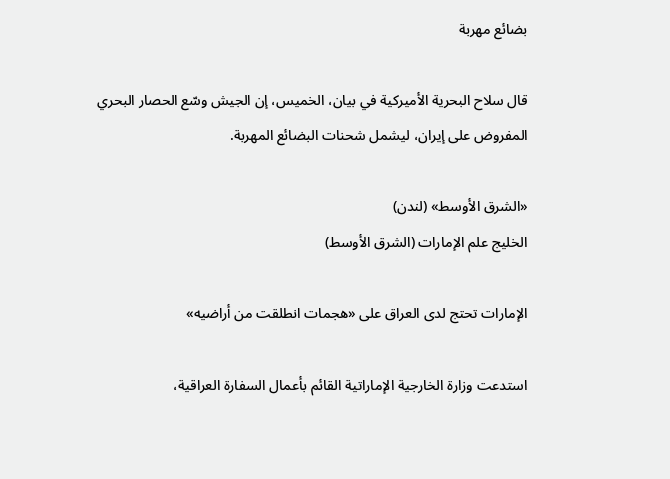بضائع مهربة

قال سلاح البحرية الأميركية في بيان، الخميس، إن الجيش وسّع الحصار البحري المفروض على إيران، ليشمل شحنات البضائع المهربة.

«الشرق الأوسط» (لندن)
الخليج علم الإمارات (الشرق الأوسط)

الإمارات تحتج لدى العراق على «هجمات انطلقت من أراضيه»

استدعت وزارة الخارجية الإماراتية القائم بأعمال السفارة العراقية،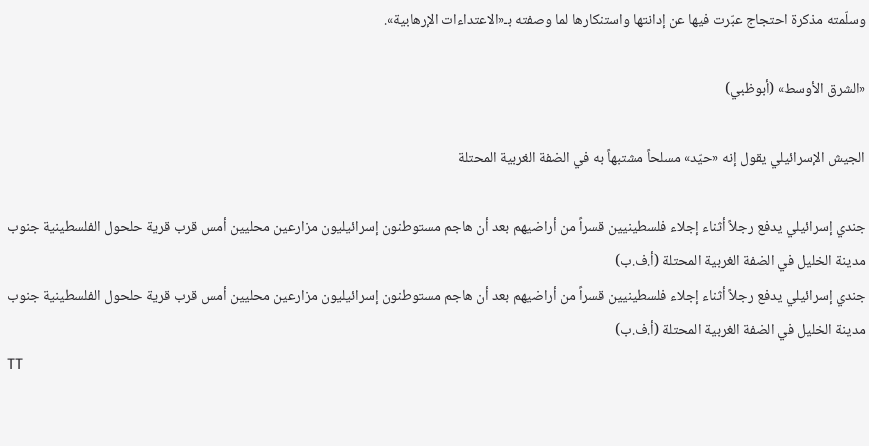وسلّمته مذكرة احتجاج عبّرت فيها عن إدانتها واستنكارها لما وصفته بـ«الاعتداءات الإرهابية».

«الشرق الأوسط» (أبوظبي)

الجيش الإسرائيلي يقول إنه «حيّد» مسلحاً مشتبهاً به في الضفة الغربية المحتلة

جندي إسرائيلي يدفع رجلاً أثناء إجلاء فلسطينيين قسراً من أراضيهم بعد أن هاجم مستوطنون إسرائيليون مزارعين محليين أمس قرب قرية حلحول الفلسطينية جنوب مدينة الخليل في الضفة الغربية المحتلة (أ.ف.ب)
جندي إسرائيلي يدفع رجلاً أثناء إجلاء فلسطينيين قسراً من أراضيهم بعد أن هاجم مستوطنون إسرائيليون مزارعين محليين أمس قرب قرية حلحول الفلسطينية جنوب مدينة الخليل في الضفة الغربية المحتلة (أ.ف.ب)
TT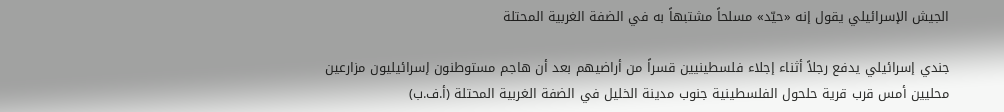الجيش الإسرائيلي يقول إنه «حيّد» مسلحاً مشتبهاً به في الضفة الغربية المحتلة

جندي إسرائيلي يدفع رجلاً أثناء إجلاء فلسطينيين قسراً من أراضيهم بعد أن هاجم مستوطنون إسرائيليون مزارعين محليين أمس قرب قرية حلحول الفلسطينية جنوب مدينة الخليل في الضفة الغربية المحتلة (أ.ف.ب)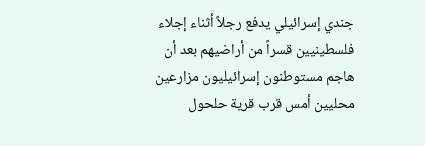جندي إسرائيلي يدفع رجلاً أثناء إجلاء فلسطينيين قسراً من أراضيهم بعد أن هاجم مستوطنون إسرائيليون مزارعين محليين أمس قرب قرية حلحول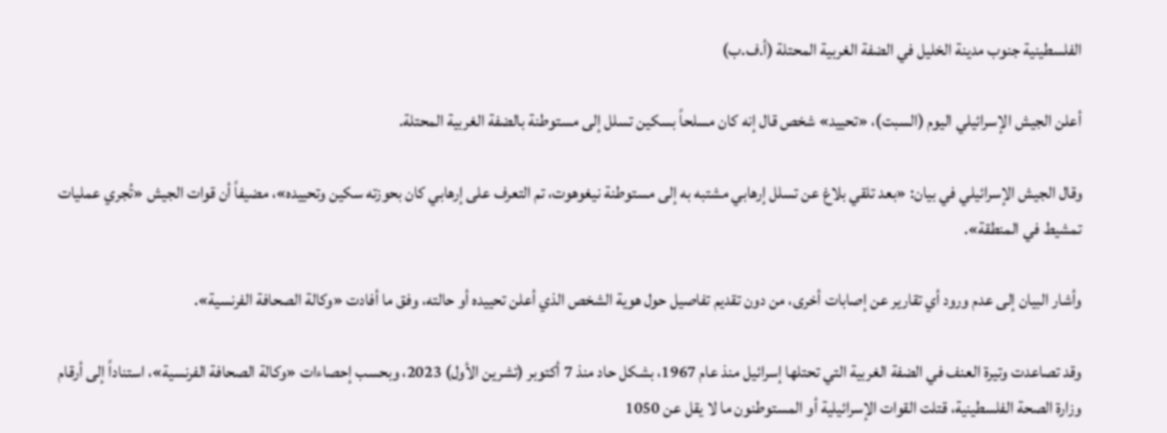الفلسطينية جنوب مدينة الخليل في الضفة الغربية المحتلة (أ.ف.ب)

أعلن الجيش الإسرائيلي اليوم (السبت)، «تحييد» شخص قال إنه كان مسلحاً بسكين تسلل إلى مستوطنة بالضفة الغربية المحتلة.

وقال الجيش الإسرائيلي في بيان: «بعد تلقي بلاغ عن تسلل إرهابي مشتبه به إلى مستوطنة نيغوهوت، تم التعرف على إرهابي كان بحوزته سكين وتحييده»، مضيفاً أن قوات الجيش «تُجري عمليات تمشيط في المنطقة».

وأشار البيان إلى عدم ورود أي تقارير عن إصابات أخرى، من دون تقديم تفاصيل حول هوية الشخص الذي أعلن تحييده أو حالته، وفق ما أفادت «وكالة الصحافة الفرنسية».

وقد تصاعدت وتيرة العنف في الضفة الغربية التي تحتلها إسرائيل منذ عام 1967، بشكل حاد منذ 7 أكتوبر (تشرين الأول) 2023، وبحسب إحصاءات «وكالة الصحافة الفرنسية»، استناداً إلى أرقام وزارة الصحة الفلسطينية، قتلت القوات الإسرائيلية أو المستوطنون ما لا يقل عن 1050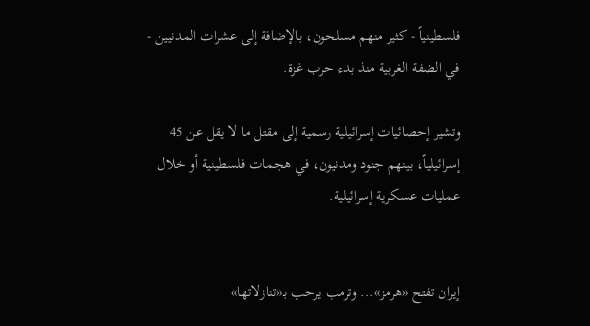فلسطينياً - كثير منهم مسلحون، بالإضافة إلى عشرات المدنيين - في الضفة الغربية منذ بدء حرب غزة.

وتشير إحصائيات إسرائيلية رسمية إلى مقتل ما لا يقل عن 45 إسرائيلياً، بينهم جنود ومدنيون، في هجمات فلسطينية أو خلال عمليات عسكرية إسرائيلية.


إيران تفتح «هرمز»... وترمب يرحب بـ«تنازلاتها»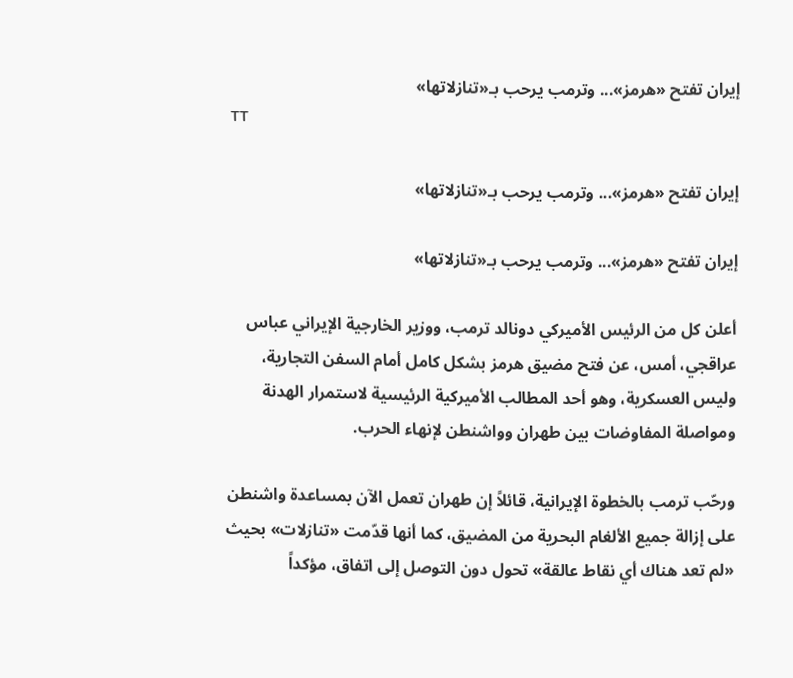إيران تفتح «هرمز»... وترمب يرحب بـ«تنازلاتها»
TT

إيران تفتح «هرمز»... وترمب يرحب بـ«تنازلاتها»

إيران تفتح «هرمز»... وترمب يرحب بـ«تنازلاتها»

أعلن كل من الرئيس الأميركي دونالد ترمب، ووزير الخارجية الإيراني عباس عراقجي، أمس، عن فتح مضيق هرمز بشكل كامل أمام السفن التجارية، وليس العسكرية، وهو أحد المطالب الأميركية الرئيسية لاستمرار الهدنة ومواصلة المفاوضات بين طهران وواشنطن لإنهاء الحرب.

ورحّب ترمب بالخطوة الإيرانية، قائلاً إن طهران تعمل الآن بمساعدة واشنطن على إزالة جميع الألغام البحرية من المضيق، كما أنها قدّمت «تنازلات» بحيث «لم تعد هناك أي نقاط عالقة» تحول دون التوصل إلى اتفاق، مؤكداً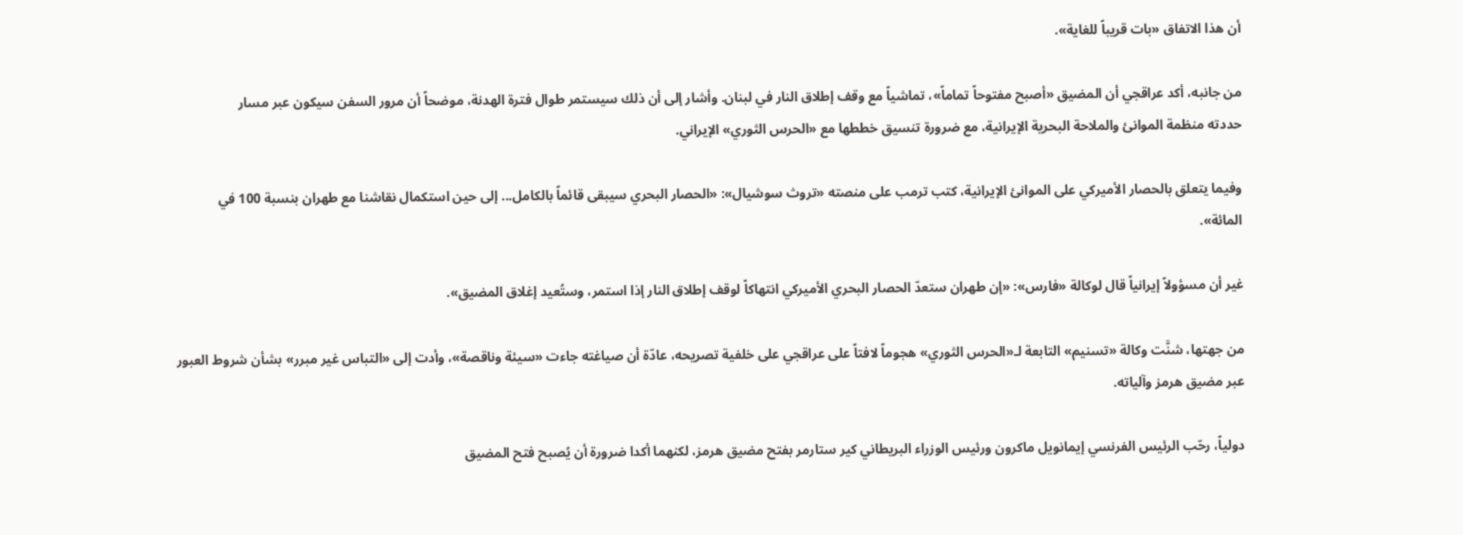أن هذا الاتفاق «بات قريباً للغاية».

من جانبه، أكد عراقجي أن المضيق «أصبح مفتوحاً تماماً»، تماشياً مع وقف إطلاق النار في لبنان. وأشار إلى أن ذلك سيستمر طوال فترة الهدنة، موضحاً أن مرور السفن سيكون ‌عبر مسار حددته ‌منظمة الموانئ والملاحة البحرية الإيرانية، مع ضرورة تنسيق خططها مع «الحرس الثوري» الإيراني.

وفيما يتعلق بالحصار الأميركي على الموانئ الإيرانية، كتب ترمب على منصته «تروث سوشيال»: «الحصار البحري سيبقى قائماً بالكامل... إلى حين استكمال نقاشنا مع طهران بنسبة 100 في المائة».

غير أن مسؤولاً إيرانياً قال لوكالة «فارس»: «إن طهران ستعدّ الحصار البحري الأميركي انتهاكاً لوقف إطلاق النار إذا استمر، وستُعيد إغلاق المضيق».

من جهتها، شنَّت وكالة «تسنيم» التابعة لـ«الحرس الثوري» هجوماً لافتاً على عراقجي على خلفية تصريحه، عادّة أن صياغته جاءت «سيئة وناقصة»، وأدت إلى «التباس غير مبرر» بشأن شروط العبور عبر مضيق هرمز وآلياته.

دولياً، رحّب الرئيس الفرنسي إيمانويل ماكرون ورئيس الوزراء البريطاني كير ستارمر بفتح مضيق هرمز، لكنهما أكدا ضرورة أن يُصبح فتح المضيق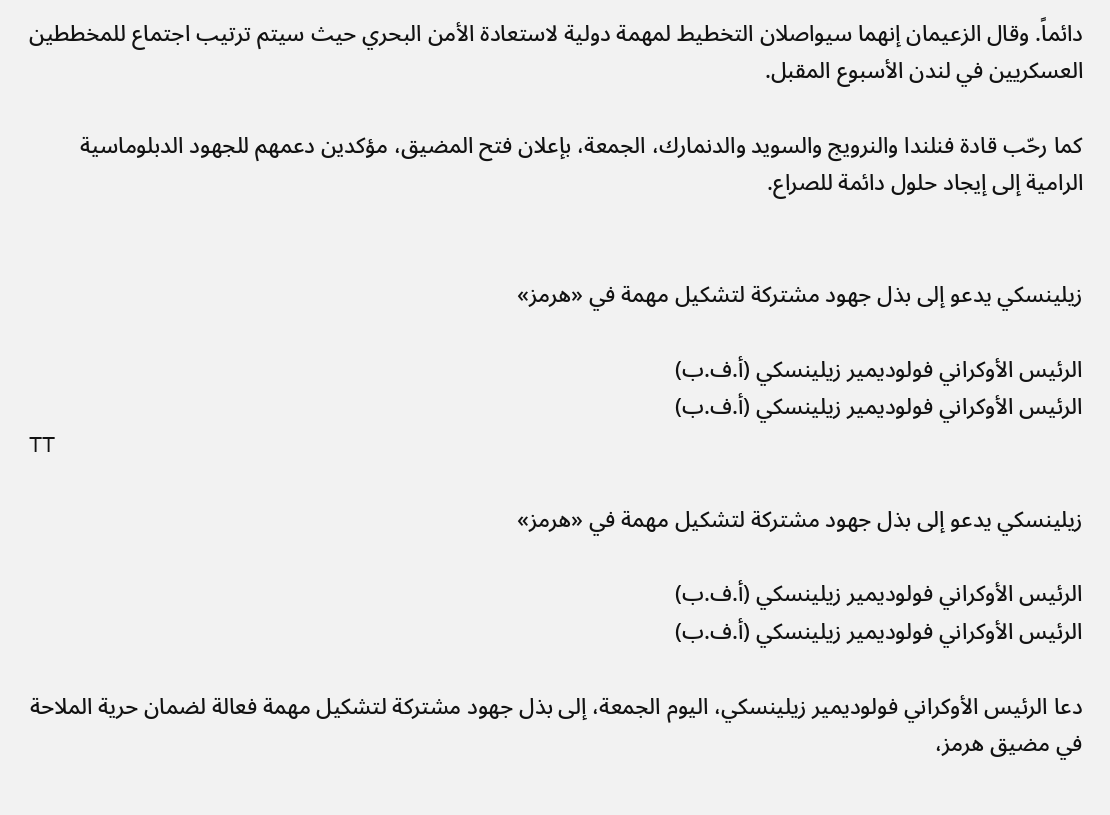دائماً. وقال الزعيمان إنهما سيواصلان التخطيط لمهمة دولية لاستعادة الأمن البحري حيث سيتم ترتيب اجتماع للمخططين العسكريين في لندن الأسبوع المقبل.

كما رحّب قادة فنلندا والنرويج والسويد والدنمارك، الجمعة، بإعلان فتح المضيق، مؤكدين دعمهم للجهود الدبلوماسية الرامية إلى إيجاد حلول دائمة للصراع.


زيلينسكي يدعو إلى بذل جهود مشتركة لتشكيل مهمة في «هرمز»

الرئيس ‌الأوكراني فولوديمير زيلينسكي (أ.ف.ب)
الرئيس ‌الأوكراني فولوديمير زيلينسكي (أ.ف.ب)
TT

زيلينسكي يدعو إلى بذل جهود مشتركة لتشكيل مهمة في «هرمز»

الرئيس ‌الأوكراني فولوديمير زيلينسكي (أ.ف.ب)
الرئيس ‌الأوكراني فولوديمير زيلينسكي (أ.ف.ب)

دعا الرئيس ‌الأوكراني فولوديمير زيلينسكي، اليوم الجمعة، إلى بذل جهود مشتركة لتشكيل مهمة فعالة لضمان حرية الملاحة في مضيق هرمز،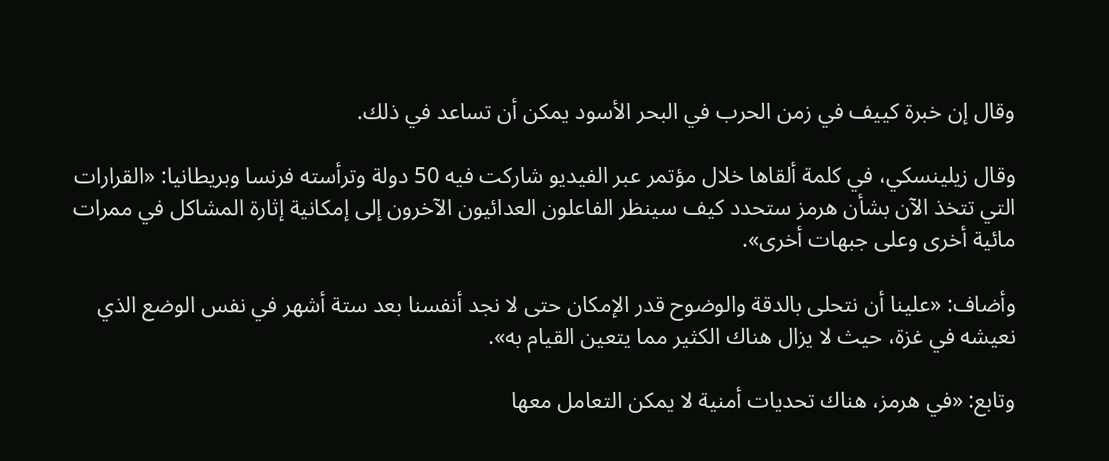وقال إن خبرة كييف في زمن الحرب في البحر الأسود يمكن أن تساعد في ذلك.

وقال زيلينسكي، في كلمة ألقاها خلال مؤتمر عبر الفيديو شاركت فيه 50 دولة وترأسته فرنسا وبريطانيا: «القرارات التي تتخذ الآن ‌بشأن هرمز ستحدد ‌كيف سينظر الفاعلون العدائيون ‌الآخرون إلى إمكانية إثارة المشاكل في ممرات مائية أخرى وعلى جبهات أخرى».

وأضاف: «علينا أن نتحلى بالدقة والوضوح قدر الإمكان حتى لا نجد أنفسنا بعد ستة أشهر في نفس الوضع الذي نعيشه في غزة، حيث لا يزال هناك الكثير مما يتعين القيام به».

وتابع: «في ‌هرمز، هناك تحديات ‌أمنية لا يمكن التعامل معها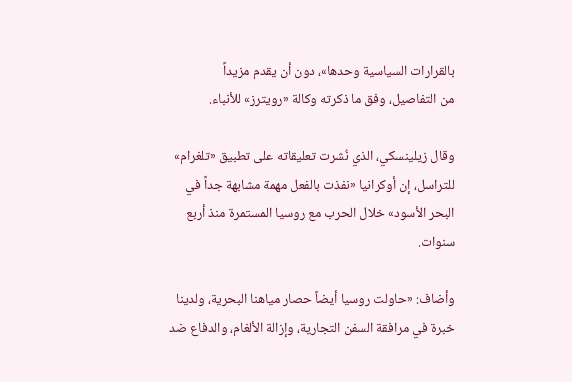بالقرارات السياسية وحدها»، ‌دون أن يقدم مزيداً من ‌التفاصيل، وفق ما ذكرته وكالة «رويترز» للأنباء.

وقال زيلينسكي، الذي نُشرت تعليقاته على تطبيق «تلغرام» للتراسل، إن أوكرانيا «نفذت بالفعل مهمة مشابهة جداً في البحر الأسود» خلال الحرب مع روسيا ‌المستمرة منذ أربع سنوات.

وأضاف: «حاولت روسيا أيضاً حصار مياهنا البحرية، ولدينا خبرة في مرافقة السفن التجارية، وإزالة الألغام، والدفاع ضد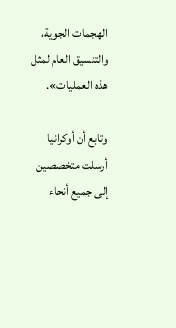الهجمات الجوية، والتنسيق العام لمثل هذه العمليات».

وتابع أن أوكرانيا أرسلت متخصصين إلى جميع أنحاء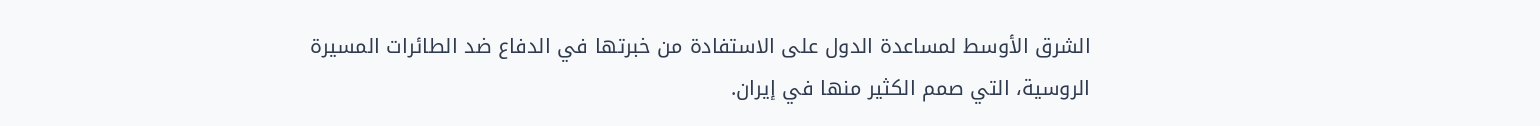الشرق الأوسط لمساعدة الدول على الاستفادة من خبرتها في الدفاع ضد الطائرات المسيرة الروسية، التي صمم الكثير منها في إيران.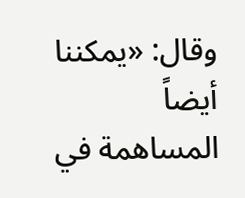وقال: «يمكننا أيضاً المساهمة في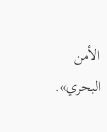الأمن البحري».